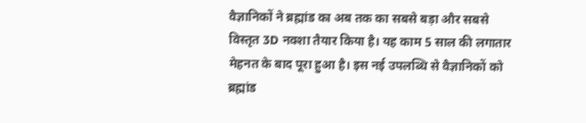वैज्ञानिकों ने ब्रह्मांड का अब तक का सबसे बड़ा और सबसे विस्तृत 3D नक्शा तैयार किया है। यह काम 5 साल की लगातार मेहनत के बाद पूरा हुआ है। इस नई उपलब्धि से वैज्ञानिकों को ब्रह्मांड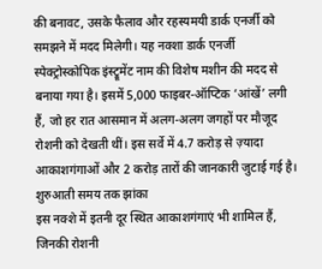की बनावट, उसके फैलाव और रहस्यमयी डार्क एनर्जी को समझने में मदद मिलेगी। यह नक्शा डार्क एनर्जी स्पेक्ट्रोस्कोपिक इंस्ट्रूमेंट नाम की विशेष मशीन की मदद से बनाया गया है। इसमें 5,000 फाइबर-ऑप्टिक ‘आंखें’ लगी हैं, जो हर रात आसमान में अलग-अलग जगहों पर मौजूद रोशनी को देखती थीं। इस सर्वे में 4.7 करोड़ से ज़्यादा आकाशगंगाओं और 2 करोड़ तारों की जानकारी जुटाई गई है।
शुरुआती समय तक झांका
इस नक्शे में इतनी दूर स्थित आकाशगंगाएं भी शामिल हैं, जिनकी रोशनी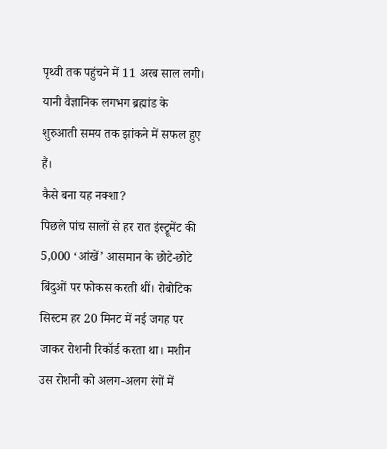पृथ्वी तक पहुंचने में 11 अरब साल लगी। यानी वैज्ञानिक लगभग ब्रह्मांड के शुरुआती समय तक झांकने में सफल हुए हैं।
कैसे बना यह नक्शा?
पिछले पांच सालों से हर रात इंस्ट्रूमेंट की 5,000 ‘आंखें’ आसमान के छोटे-छोटे बिंदुओं पर फोकस करती थीं। रोबोटिक सिस्टम हर 20 मिनट में नई जगह पर जाकर रोशनी रिकॉर्ड करता था। मशीन उस रोशनी को अलग-अलग रंगों में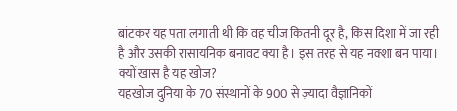बांटकर यह पता लगाती थी कि वह चीज कितनी दूर है, किस दिशा में जा रही है और उसकी रासायनिक बनावट क्या है। इस तरह से यह नक्शा बन पाया।
क्यों खास है यह खोज?
यहखोज दुनिया के 70 संस्थानों के 900 से ज़्यादा वैज्ञानिकों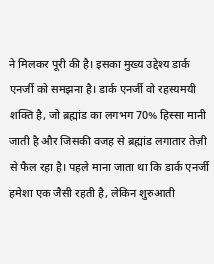ने मिलकर पूरी की है। इसका मुख्य उद्देश्य डार्क एनर्जी को समझना है। डार्क एनर्जी वो रहस्यमयी शक्ति है, जो ब्रह्मांड का लगभग 70% हिस्सा मानी जाती है और जिसकी वजह से ब्रह्मांड लगातार तेज़ी से फैल रहा है। पहले माना जाता था कि डार्क एनर्जी हमेशा एक जैसी रहती है, लेकिन शुरुआती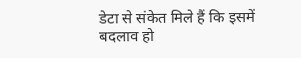डेटा से संकेत मिले हैं कि इसमें बदलाव हो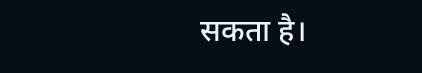सकता है।